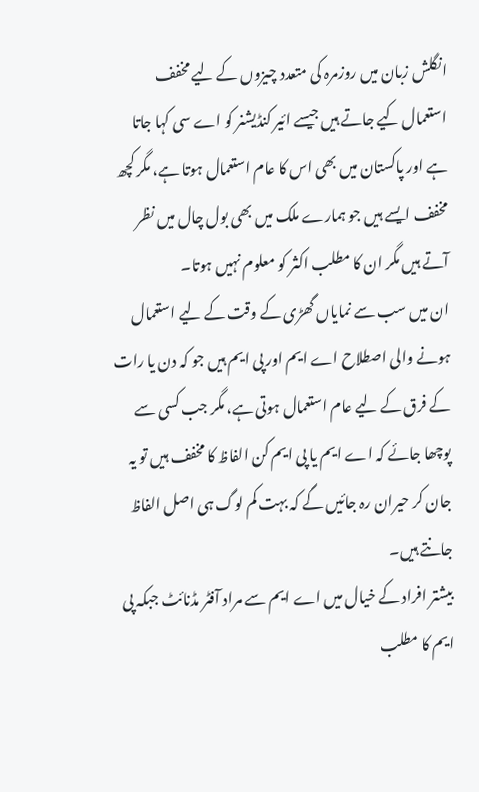انگلش زبان میں روزمرہ کی متعدد چیزوں کے لیے مخفف استعمال کیے جاتے ہیں جیسے ائیر کنڈیشنر کو اے سی کہا جاتا ہے اور پاکستان میں بھی اس کا عام استعمال ہوتا ہے، مگر کچھ مخفف ایسے ہیں جو ہمارے ملک میں بھی بول چال میں نظر آتے ہیں مگر ان کا مطلب اکثر کو معلوم نہیں ہوتا۔
ان میں سب سے نمایاں گھڑی کے وقت کے لیے استعمال ہونے والی اصطلاح اے ایم اور پی ایم ہیں جو کہ دن یا رات کے فرق کے لیے عام استعمال ہوتی ہے، مگر جب کسی سے پوچھا جائے کہ اے ایم یا پی ایم کن الفاظ کا مخفف ہیں تو یہ جان کر حیران رہ جائیں گے کہ بہت کم لوگ ہی اصل الفاظ جانتے ہیں۔
بیشتر افراد کے خیال میں اے ایم سے مراد آفٹر مڈنائٹ جبکہ پی ایم کا مطلب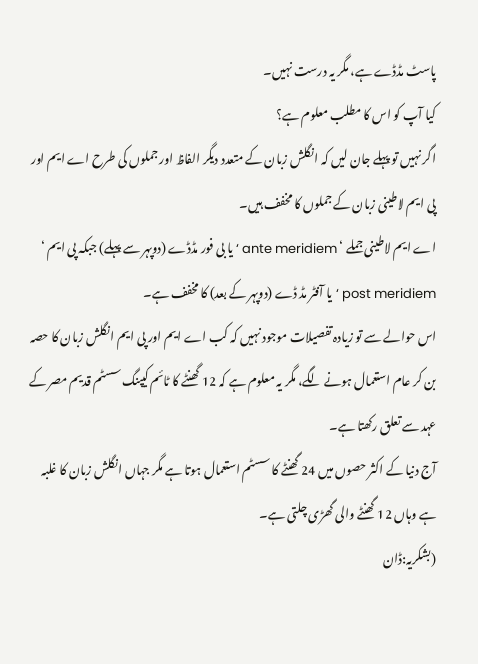پاسٹ مڈڈے ہے، مگر یہ درست نہیں۔
کیا آپ کو اس کا مطلب معلوم ہے؟
اگر نہیں تو پہلے جان لیں کہ انگلش زبان کے متعدد دیگر الفاظ اور جملوں کی طرح اے ایم اور پی ایم لاطینی زبان کے جملوں کا مخفف ہیں۔
اے ایم لاطینی جملے ‘ ante meridiem ‘ یا بی فور مڈڈے (دوپہر سے پہلے) جبکہ پی ایم ‘ post meridiem ‘ یا آفٹر مڈ ڈے (دوپہر کے بعد) کا مخفف ہے۔
اس حوالے سے تو زیادہ تفصیلات موجود نہیں کہ کب اے ایم اور پی ایم انگلش زبان کا حصہ بن کر عام استعمال ہونے لگے، مگر یہ معلوم ہے کہ 12 گھنٹے کا ٹائم کیپنگ سسٹم قدیم مصر کے عہد سے تعلق رکھتا ہے۔
آج دنیا کے اکثر حصوں میں 24 گھنٹے کا سسٹم استعمال ہوتا ہے مگر جہاں انگلش زبان کا غلبہ ہے وہاں 12 گھنٹے والی گھڑی چلتی ہے۔
(بشکریہ:ڈان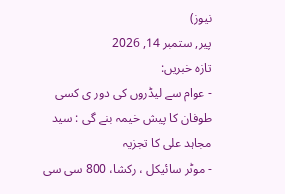نیوز)
پیر, ستمبر 14, 2026
تازہ خبریں:
- عوام سے لیڈروں کی دور ی کسی طوفان کا پیش خیمہ بنے گی : سید مجاہد علی کا تجزیہ
- موٹر سائیکل ، رکشا، 800 سی سی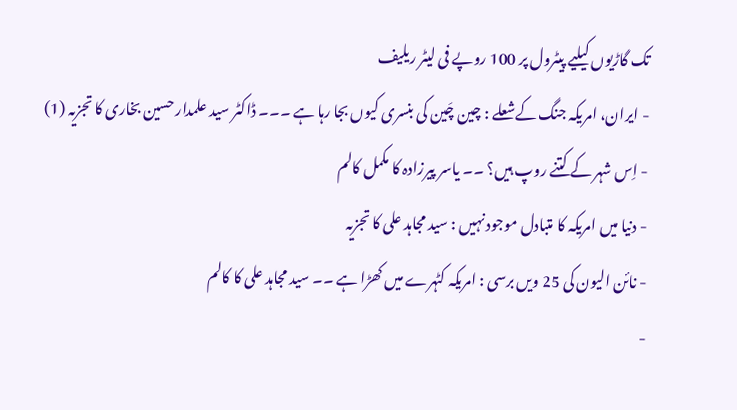تک گاڑیوں کیلیے پیٹرول پر 100 روپے فی لیٹر ریلیف
- ایران، امریکہ جنگ کےشعلے : چین چَین کی بنسری کیوں بجا رہا ہے ۔۔۔ ڈاکٹر سید علمدار حسین بخاری کا تجزیہ (1)
- اِس شہر کے کتنے روپ ہیں؟ ۔۔ یاسر پیرزادہ کا مکمل کالم
- دنیا میں امریکہ کا متبادل موجود نہیں : سید مجاہد علی کا تجزیہ
- نائن الیون کی 25 ویں برسی : امریکہ کٹہرے میں کھڑا ہے ۔۔ سید مجاہد علی کا کالم
-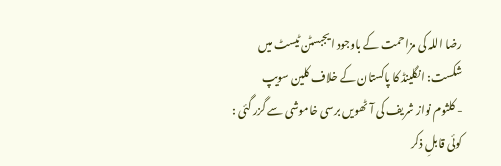رضا اللہ کی مزاحمت کے باوجود ایجبسٹن ٹیسٹ میں شکست: انگلینڈ کا پاکستان کے خلاف کلین سویپ
- کلثوم نواز شریف کی آٹھویں برسی خاموشی سے گزر گئی : کوئی قابلِ ذکر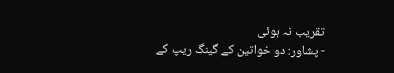تقریب نہ ہوئی
- پشاور: دو خواتین کے گینگ ریپ کے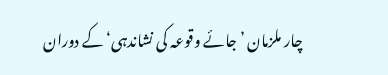چار ملزمان ’جائے وقوعہ کی نشاندہی‘ کے دوران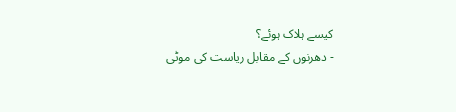کیسے ہلاک ہوئے؟
- دھرنوں کے مقابل ریاست کی موٹی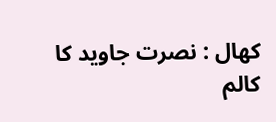کھال : نصرت جاوید کا کالم